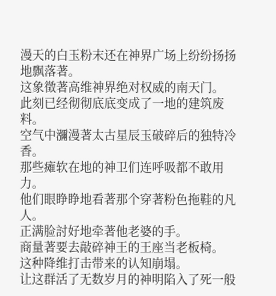漫天的白玉粉末还在神界广场上纷纷扬扬地飘落著。
这象徵著高维神界绝对权威的南天门。
此刻已经彻彻底底变成了一地的建筑废料。
空气中瀰漫著太古星辰玉破碎后的独特冷香。
那些瘫软在地的神卫们连呼吸都不敢用力。
他们眼睁睁地看著那个穿著粉色拖鞋的凡人。
正满脸討好地牵著他老婆的手。
商量著要去敲碎神王的王座当老板椅。
这种降维打击带来的认知崩塌。
让这群活了无数岁月的神明陷入了死一般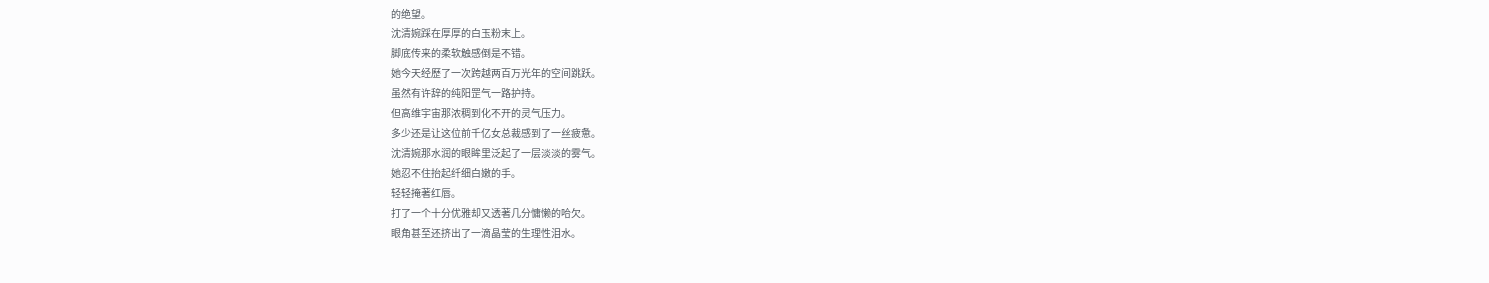的绝望。
沈清婉踩在厚厚的白玉粉末上。
脚底传来的柔软触感倒是不错。
她今天经歷了一次跨越两百万光年的空间跳跃。
虽然有许辞的纯阳罡气一路护持。
但高维宇宙那浓稠到化不开的灵气压力。
多少还是让这位前千亿女总裁感到了一丝疲惫。
沈清婉那水润的眼眸里泛起了一层淡淡的雾气。
她忍不住抬起纤细白嫩的手。
轻轻掩著红唇。
打了一个十分优雅却又透著几分慵懒的哈欠。
眼角甚至还挤出了一滴晶莹的生理性泪水。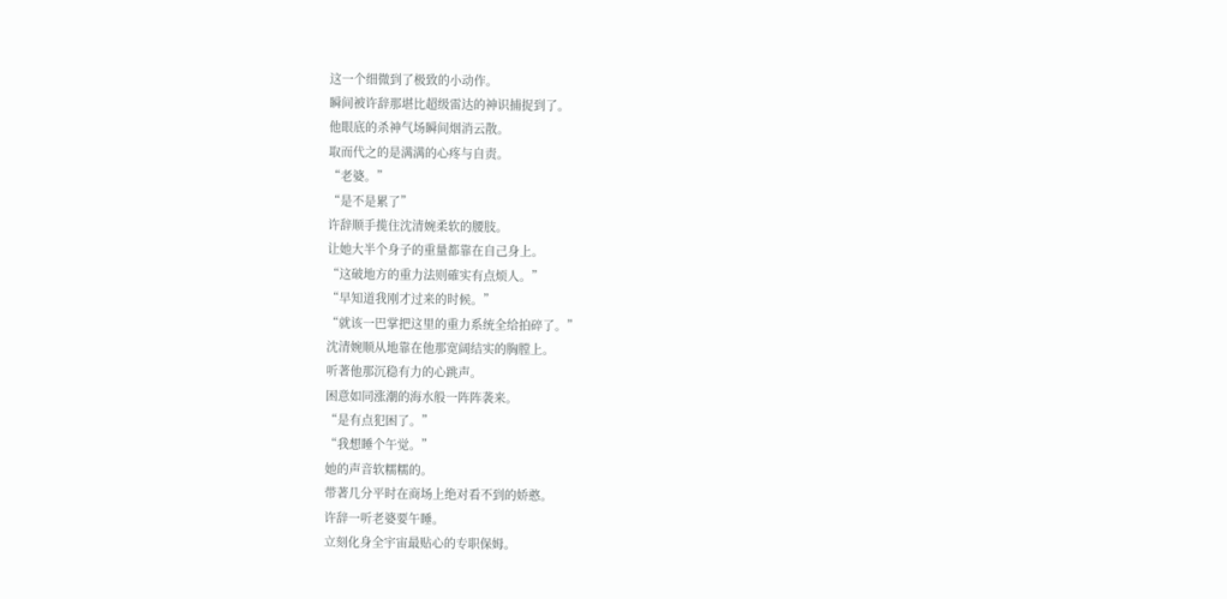这一个细微到了极致的小动作。
瞬间被许辞那堪比超级雷达的神识捕捉到了。
他眼底的杀神气场瞬间烟消云散。
取而代之的是满满的心疼与自责。
“老婆。”
“是不是累了”
许辞顺手揽住沈清婉柔软的腰肢。
让她大半个身子的重量都靠在自己身上。
“这破地方的重力法则確实有点烦人。”
“早知道我刚才过来的时候。”
“就该一巴掌把这里的重力系统全给拍碎了。”
沈清婉顺从地靠在他那宽阔结实的胸膛上。
听著他那沉稳有力的心跳声。
困意如同涨潮的海水般一阵阵袭来。
“是有点犯困了。”
“我想睡个午觉。”
她的声音软糯糯的。
带著几分平时在商场上绝对看不到的娇憨。
许辞一听老婆要午睡。
立刻化身全宇宙最贴心的专职保姆。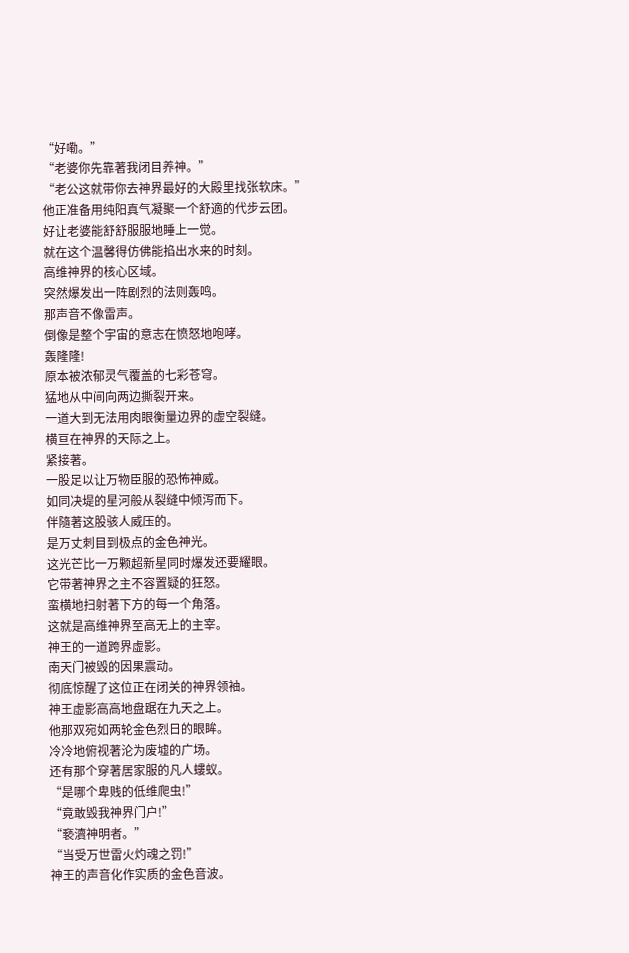“好嘞。”
“老婆你先靠著我闭目养神。”
“老公这就带你去神界最好的大殿里找张软床。”
他正准备用纯阳真气凝聚一个舒適的代步云团。
好让老婆能舒舒服服地睡上一觉。
就在这个温馨得仿佛能掐出水来的时刻。
高维神界的核心区域。
突然爆发出一阵剧烈的法则轰鸣。
那声音不像雷声。
倒像是整个宇宙的意志在愤怒地咆哮。
轰隆隆!
原本被浓郁灵气覆盖的七彩苍穹。
猛地从中间向两边撕裂开来。
一道大到无法用肉眼衡量边界的虚空裂缝。
横亘在神界的天际之上。
紧接著。
一股足以让万物臣服的恐怖神威。
如同决堤的星河般从裂缝中倾泻而下。
伴隨著这股骇人威压的。
是万丈刺目到极点的金色神光。
这光芒比一万颗超新星同时爆发还要耀眼。
它带著神界之主不容置疑的狂怒。
蛮横地扫射著下方的每一个角落。
这就是高维神界至高无上的主宰。
神王的一道跨界虚影。
南天门被毁的因果震动。
彻底惊醒了这位正在闭关的神界领袖。
神王虚影高高地盘踞在九天之上。
他那双宛如两轮金色烈日的眼眸。
冷冷地俯视著沦为废墟的广场。
还有那个穿著居家服的凡人螻蚁。
“是哪个卑贱的低维爬虫!”
“竟敢毁我神界门户!”
“褻瀆神明者。”
“当受万世雷火灼魂之罚!”
神王的声音化作实质的金色音波。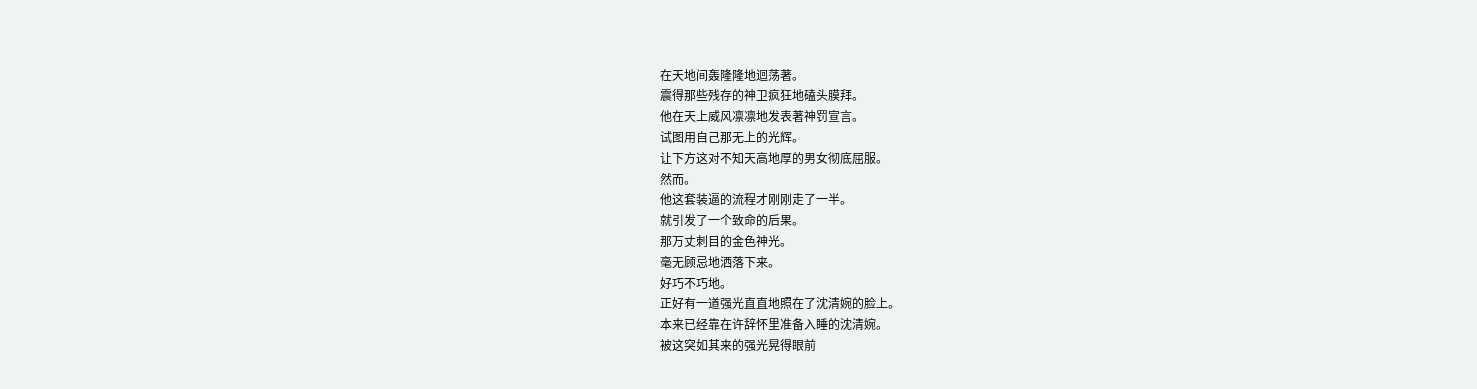在天地间轰隆隆地迴荡著。
震得那些残存的神卫疯狂地磕头膜拜。
他在天上威风凛凛地发表著神罚宣言。
试图用自己那无上的光辉。
让下方这对不知天高地厚的男女彻底屈服。
然而。
他这套装逼的流程才刚刚走了一半。
就引发了一个致命的后果。
那万丈刺目的金色神光。
毫无顾忌地洒落下来。
好巧不巧地。
正好有一道强光直直地照在了沈清婉的脸上。
本来已经靠在许辞怀里准备入睡的沈清婉。
被这突如其来的强光晃得眼前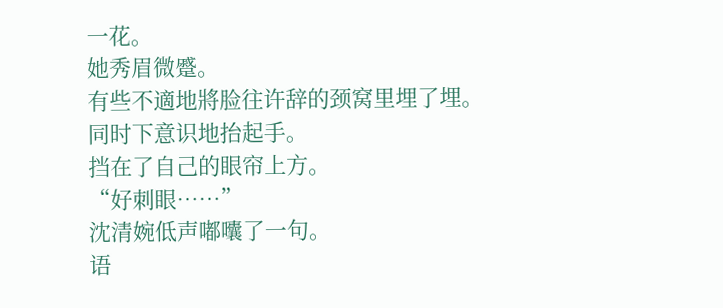一花。
她秀眉微蹙。
有些不適地將脸往许辞的颈窝里埋了埋。
同时下意识地抬起手。
挡在了自己的眼帘上方。
“好刺眼……”
沈清婉低声嘟囔了一句。
语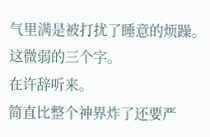气里满是被打扰了睡意的烦躁。
这微弱的三个字。
在许辞听来。
简直比整个神界炸了还要严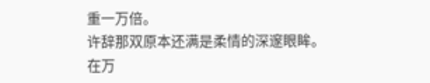重一万倍。
许辞那双原本还满是柔情的深邃眼眸。
在万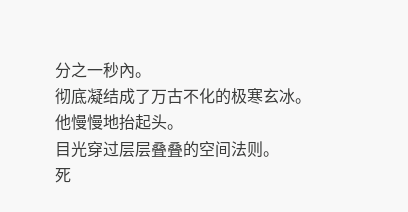分之一秒內。
彻底凝结成了万古不化的极寒玄冰。
他慢慢地抬起头。
目光穿过层层叠叠的空间法则。
死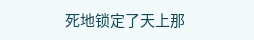死地锁定了天上那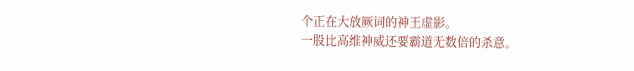个正在大放厥词的神王虚影。
一股比高维神威还要霸道无数倍的杀意。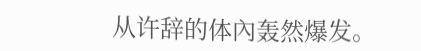从许辞的体內轰然爆发。